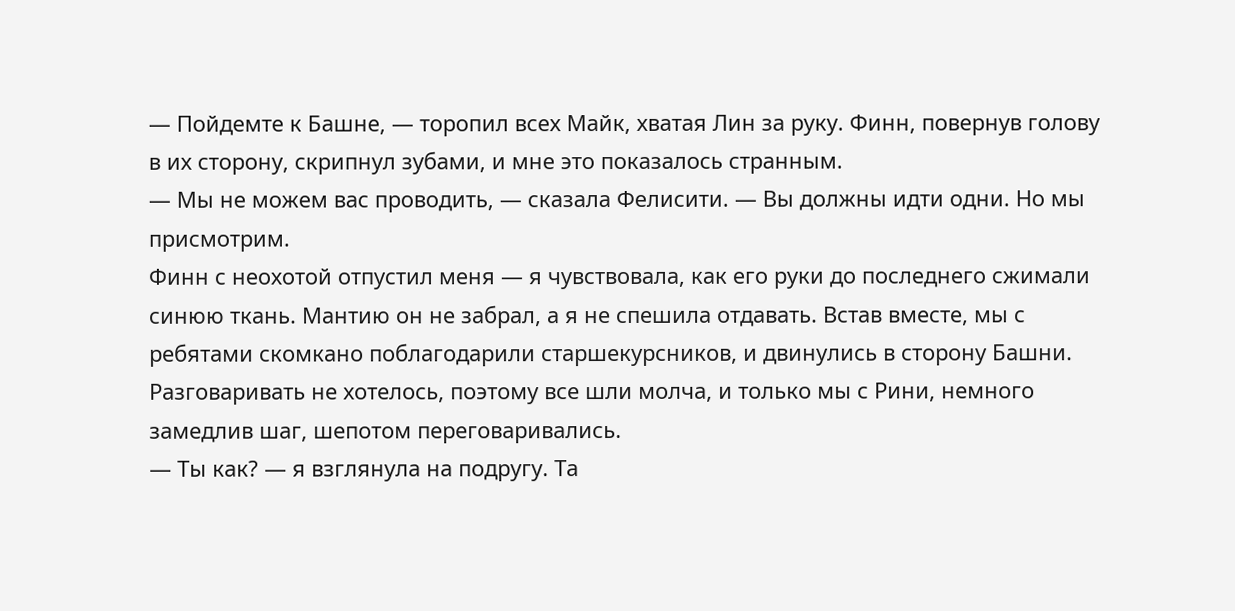— Пойдемте к Башне, — торопил всех Майк, хватая Лин за руку. Финн, повернув голову в их сторону, скрипнул зубами, и мне это показалось странным.
— Мы не можем вас проводить, — сказала Фелисити. — Вы должны идти одни. Но мы присмотрим.
Финн с неохотой отпустил меня — я чувствовала, как его руки до последнего сжимали синюю ткань. Мантию он не забрал, а я не спешила отдавать. Встав вместе, мы с ребятами скомкано поблагодарили старшекурсников, и двинулись в сторону Башни. Разговаривать не хотелось, поэтому все шли молча, и только мы с Рини, немного замедлив шаг, шепотом переговаривались.
— Ты как? — я взглянула на подругу. Та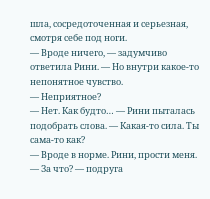шла, сосредоточенная и серьезная, смотря себе под ноги.
— Вроде ничего, — задумчиво ответила Рини. — Но внутри какое-то непонятное чувство.
— Неприятное?
— Нет. Как будто… — Рини пыталась подобрать слова. — Какая-то сила. Ты сама-то как?
— Вроде в норме. Рини, прости меня.
— За что? — подруга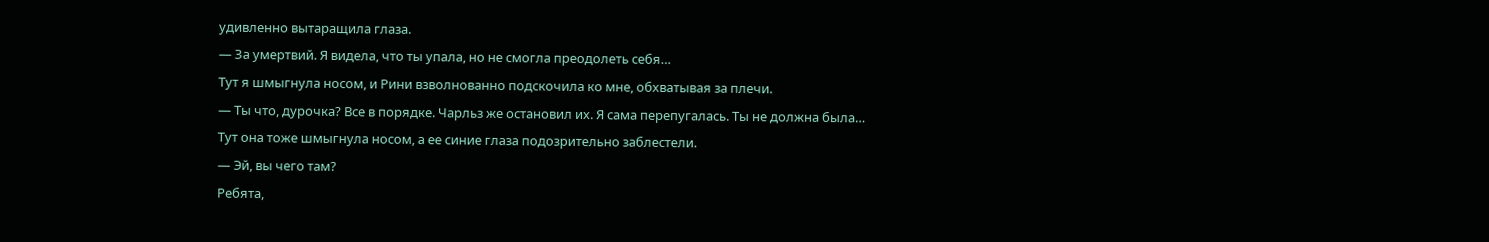удивленно вытаращила глаза.
— За умертвий. Я видела, что ты упала, но не смогла преодолеть себя…
Тут я шмыгнула носом, и Рини взволнованно подскочила ко мне, обхватывая за плечи.
— Ты что, дурочка? Все в порядке. Чарльз же остановил их. Я сама перепугалась. Ты не должна была…
Тут она тоже шмыгнула носом, а ее синие глаза подозрительно заблестели.
— Эй, вы чего там?
Ребята,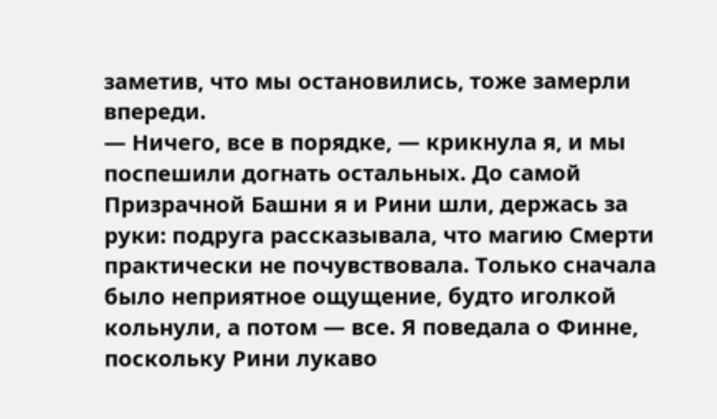заметив, что мы остановились, тоже замерли впереди.
— Ничего, все в порядке, — крикнула я, и мы поспешили догнать остальных. До самой Призрачной Башни я и Рини шли, держась за руки: подруга рассказывала, что магию Смерти практически не почувствовала. Только сначала было неприятное ощущение, будто иголкой кольнули, а потом — все. Я поведала о Финне, поскольку Рини лукаво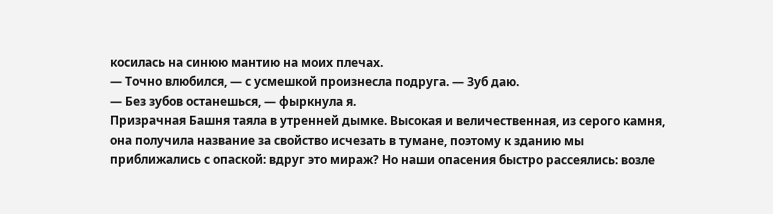косилась на синюю мантию на моих плечах.
— Точно влюбился, — с усмешкой произнесла подруга. — Зуб даю.
— Без зубов останешься, — фыркнула я.
Призрачная Башня таяла в утренней дымке. Высокая и величественная, из серого камня, она получила название за свойство исчезать в тумане, поэтому к зданию мы приближались с опаской: вдруг это мираж? Но наши опасения быстро рассеялись: возле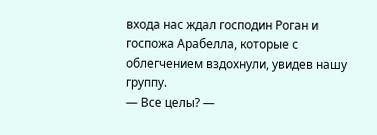входа нас ждал господин Роган и госпожа Арабелла, которые с облегчением вздохнули, увидев нашу группу.
— Все целы? —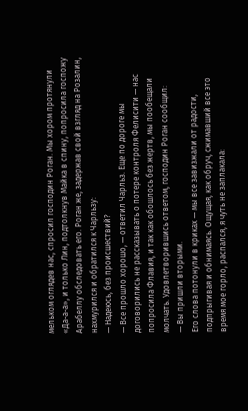мельком оглядев нас, спросил господин Роган. Мы хором протянули «Да-а-а», и только Лин, подтолкнув Майка в спину, попросила госпожу Арабеллу обследовать его. Роган же, задержав свой взгляд на Розалин, нахмурился и обратился к Чарльзу:
— Надеюсь, без происшествий?
— Все прошло хорошо, — ответил Чарльз. Еще по дороге мы договорились не рассказывать о потере контроля Фелисити — нас попросила Флавия, и так как обошлось без жертв, мы пообещали молчать. Удовлетворившись ответом, господин Роган сообщил:
— Вы пришли вторыми.
Его слова потонули в криках — мы все завизжали от радости, подпрыгивая и обнимаясь. Ощущая, как обруч, сжимавший все это время мое горло, распался, я чуть не заплакала: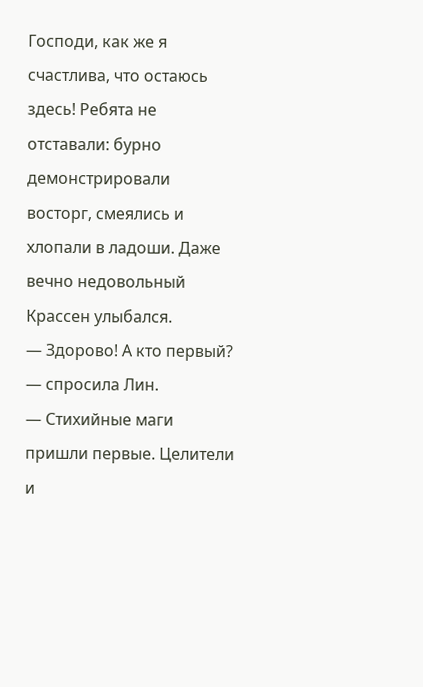Господи, как же я счастлива, что остаюсь здесь! Ребята не отставали: бурно демонстрировали восторг, смеялись и хлопали в ладоши. Даже вечно недовольный Крассен улыбался.
— Здорово! А кто первый? — спросила Лин.
— Стихийные маги пришли первые. Целители и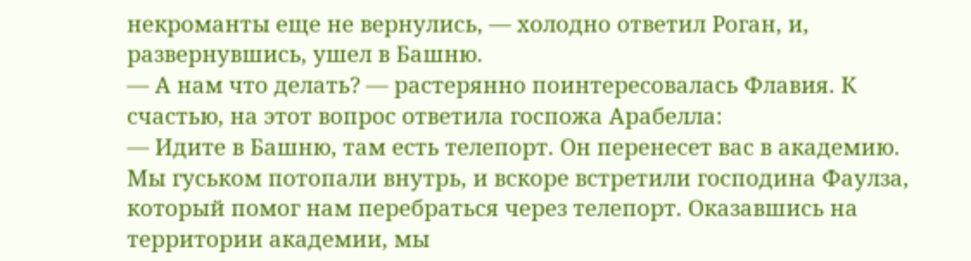некроманты еще не вернулись, — холодно ответил Роган, и, развернувшись, ушел в Башню.
— А нам что делать? — растерянно поинтересовалась Флавия. К счастью, на этот вопрос ответила госпожа Арабелла:
— Идите в Башню, там есть телепорт. Он перенесет вас в академию.
Мы гуськом потопали внутрь, и вскоре встретили господина Фаулза, который помог нам перебраться через телепорт. Оказавшись на территории академии, мы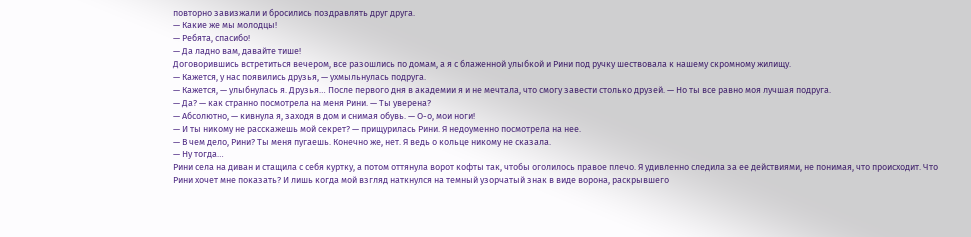повторно завизжали и бросились поздравлять друг друга.
— Какие же мы молодцы!
— Ребята, спасибо!
— Да ладно вам, давайте тише!
Договорившись встретиться вечером, все разошлись по домам, а я с блаженной улыбкой и Рини под ручку шествовала к нашему скромному жилищу.
— Кажется, у нас появились друзья, — ухмыльнулась подруга.
— Кажется, — улыбнулась я. Друзья… После первого дня в академии я и не мечтала, что смогу завести столько друзей. — Но ты все равно моя лучшая подруга.
— Да? — как странно посмотрела на меня Рини. — Ты уверена?
— Абсолютно, — кивнула я, заходя в дом и снимая обувь. — О-о, мои ноги!
— И ты никому не расскажешь мой секрет? — прищурилась Рини. Я недоуменно посмотрела на нее.
— В чем дело, Рини? Ты меня пугаешь. Конечно же, нет. Я ведь о кольце никому не сказала.
— Ну тогда…
Рини села на диван и стащила с себя куртку, а потом оттянула ворот кофты так, чтобы оголилось правое плечо. Я удивленно следила за ее действиями, не понимая, что происходит. Что Рини хочет мне показать? И лишь когда мой взгляд наткнулся на темный узорчатый знак в виде ворона, раскрывшего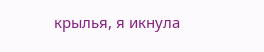крылья, я икнула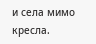и села мимо кресла.